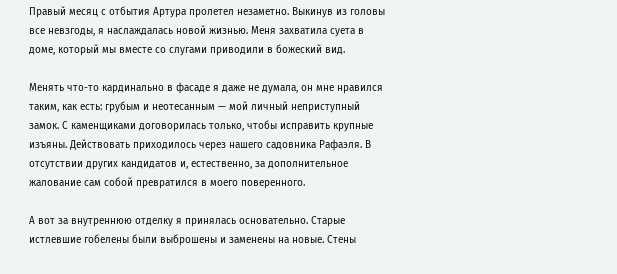Правый месяц с отбытия Артура пролетел незаметно. Выкинув из головы все невзгоды, я наслаждалась новой жизнью. Меня захватила суета в доме, который мы вместе со слугами приводили в божеский вид.

Менять что-то кардинально в фасаде я даже не думала, он мне нравился таким, как есть: грубым и неотесанным — мой личный неприступный замок. С каменщиками договорилась только, чтобы исправить крупные изъяны. Действовать приходилось через нашего садовника Рафаэля. В отсутствии других кандидатов и, естественно, за дополнительное жалование сам собой превратился в моего поверенного.

А вот за внутреннюю отделку я принялась основательно. Старые истлевшие гобелены были выброшены и заменены на новые. Стены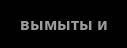вымыты и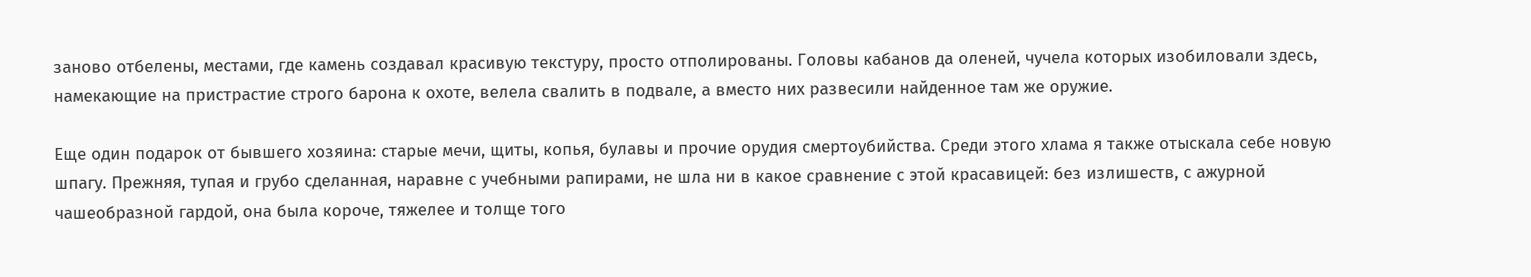заново отбелены, местами, где камень создавал красивую текстуру, просто отполированы. Головы кабанов да оленей, чучела которых изобиловали здесь, намекающие на пристрастие строго барона к охоте, велела свалить в подвале, а вместо них развесили найденное там же оружие.

Еще один подарок от бывшего хозяина: старые мечи, щиты, копья, булавы и прочие орудия смертоубийства. Среди этого хлама я также отыскала себе новую шпагу. Прежняя, тупая и грубо сделанная, наравне с учебными рапирами, не шла ни в какое сравнение с этой красавицей: без излишеств, с ажурной чашеобразной гардой, она была короче, тяжелее и толще того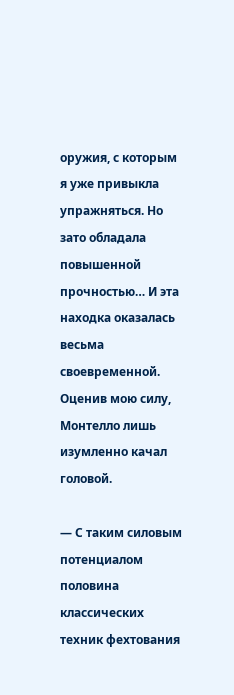оружия, с которым я уже привыкла упражняться. Но зато обладала повышенной прочностью… И эта находка оказалась весьма своевременной. Оценив мою силу, Монтелло лишь изумленно качал головой.

— С таким силовым потенциалом половина классических техник фехтования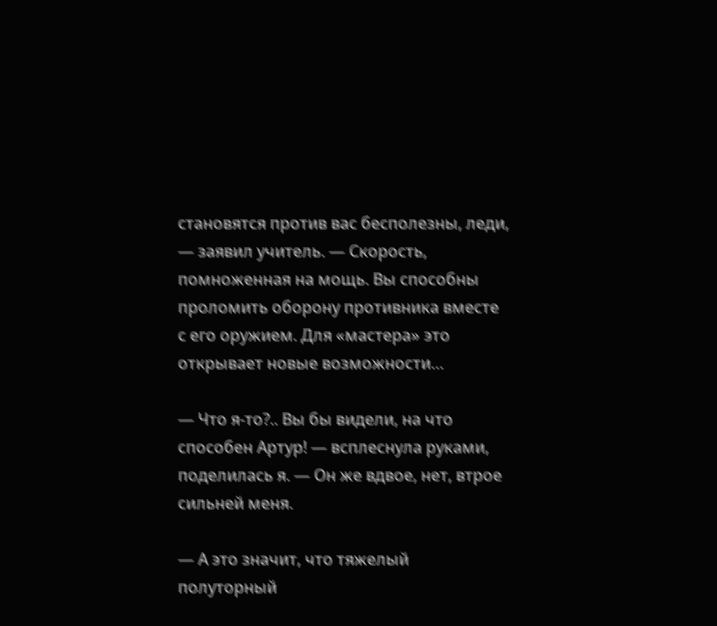становятся против вас бесполезны, леди, — заявил учитель. — Скорость, помноженная на мощь. Вы способны проломить оборону противника вместе с его оружием. Для «мастера» это открывает новые возможности…

— Что я-то?.. Вы бы видели, на что способен Артур! — всплеснула руками, поделилась я. — Он же вдвое, нет, втрое сильней меня.

— А это значит, что тяжелый полуторный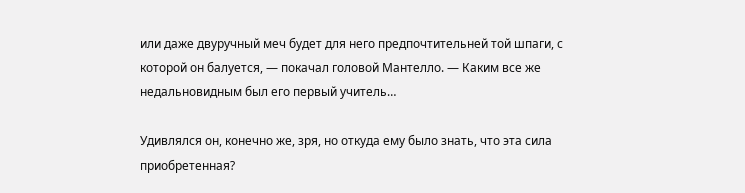или даже двуручный меч будет для него предпочтительней той шпаги, с которой он балуется, — покачал головой Мантелло. — Каким все же недальновидным был его первый учитель…

Удивлялся он, конечно же, зря, но откуда ему было знать, что эта сила приобретенная?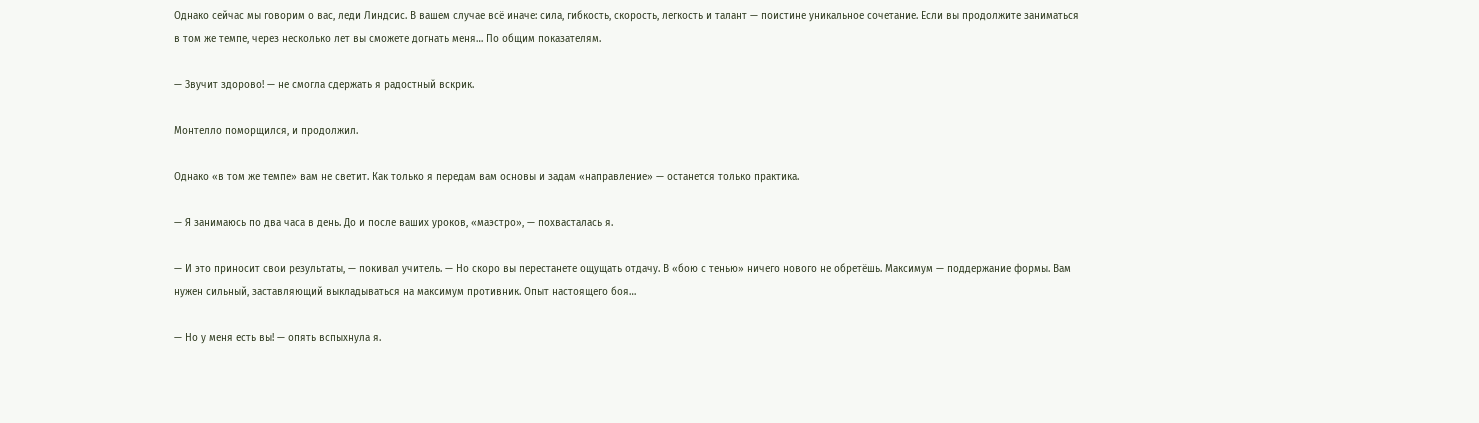Однако сейчас мы говорим о вас, леди Линдсис. В вашем случае всё иначе: сила, гибкость, скорость, легкость и талант — поистине уникальное сочетание. Если вы продолжите заниматься в том же темпе, через несколько лет вы сможете догнать меня… По общим показателям.

— Звучит здорово! — не смогла сдержать я радостный вскрик.

Монтелло поморщился, и продолжил.

Однако «в том же темпе» вам не светит. Как только я передам вам основы и задам «направление» — останется только практика.

— Я занимаюсь по два часа в день. До и после ваших уроков, «маэстро», — похвасталась я.

— И это приносит свои результаты, — покивал учитель. — Но скоро вы перестанете ощущать отдачу. В «бою с тенью» ничего нового не обретёшь. Максимум — поддержание формы. Вам нужен сильный, заставляющий выкладываться на максимум противник. Опыт настоящего боя…

— Но у меня есть вы! — опять вспыхнула я.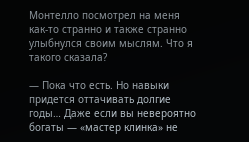Монтелло посмотрел на меня как-то странно и также странно улыбнулся своим мыслям. Что я такого сказала?

— Пока что есть. Но навыки придется оттачивать долгие годы… Даже если вы невероятно богаты — «мастер клинка» не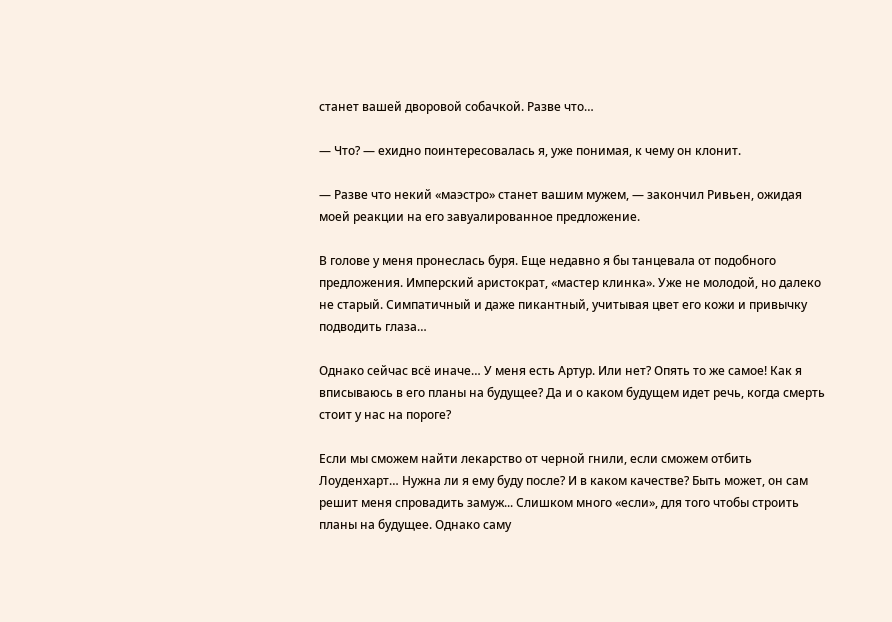станет вашей дворовой собачкой. Разве что…

— Что? — ехидно поинтересовалась я, уже понимая, к чему он клонит.

— Разве что некий «маэстро» станет вашим мужем, — закончил Ривьен, ожидая моей реакции на его завуалированное предложение.

В голове у меня пронеслась буря. Еще недавно я бы танцевала от подобного предложения. Имперский аристократ, «мастер клинка». Уже не молодой, но далеко не старый. Симпатичный и даже пикантный, учитывая цвет его кожи и привычку подводить глаза…

Однако сейчас всё иначе… У меня есть Артур. Или нет? Опять то же самое! Как я вписываюсь в его планы на будущее? Да и о каком будущем идет речь, когда смерть стоит у нас на пороге?

Если мы сможем найти лекарство от черной гнили, если сможем отбить Лоуденхарт… Нужна ли я ему буду после? И в каком качестве? Быть может, он сам решит меня спровадить замуж... Слишком много «если», для того чтобы строить планы на будущее. Однако саму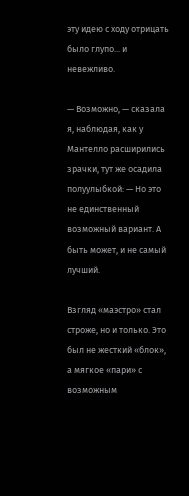эту идею с ходу отрицать было глупо... и невежливо.

— Возможно, — сказала я, наблюдая, как у Мантелло расширились зрачки, тут же осадила полуулыбкой: — Но это не единственный возможный вариант. А быть может, и не самый лучший.

Взгляд «маэстро» стал строже, но и только. Это был не жесткий «блок», а мягкое «пари» с возможным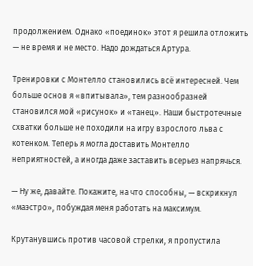продолжением. Однако «поединок» этот я решила отложить — не время и не место. Надо дождаться Артура.

Тренировки с Монтелло становились всё интересней. Чем больше основ я «впитывала», тем разнообразней становился мой «рисунок» и «танец». Наши быстротечные схватки больше не походили на игру взрослого льва с котенком. Теперь я могла доставить Монтелло неприятностей, а иногда даже заставить всерьез напрячься.

— Ну же, давайте. Покажите, на что способны, — вскрикнул «маэстро», побуждая меня работать на максимум.

Крутанувшись против часовой стрелки, я пропустила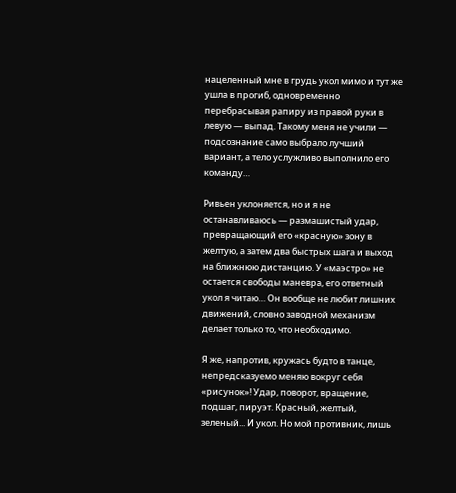нацеленный мне в грудь укол мимо и тут же ушла в прогиб, одновременно перебрасывая рапиру из правой руки в левую — выпад. Такому меня не учили — подсознание само выбрало лучший вариант, а тело услужливо выполнило его команду…

Ривьен уклоняется, но и я не останавливаюсь — размашистый удар, превращающий его «красную» зону в желтую, а затем два быстрых шага и выход на ближнюю дистанцию. У «маэстро» не остается свободы маневра, его ответный укол я читаю… Он вообще не любит лишних движений, словно заводной механизм делает только то, что необходимо.

Я же, напротив, кружась будто в танце, непредсказуемо меняю вокруг себя «рисунок»! Удар, поворот, вращение, подшаг, пируэт. Красный, желтый, зеленый... И укол. Но мой противник, лишь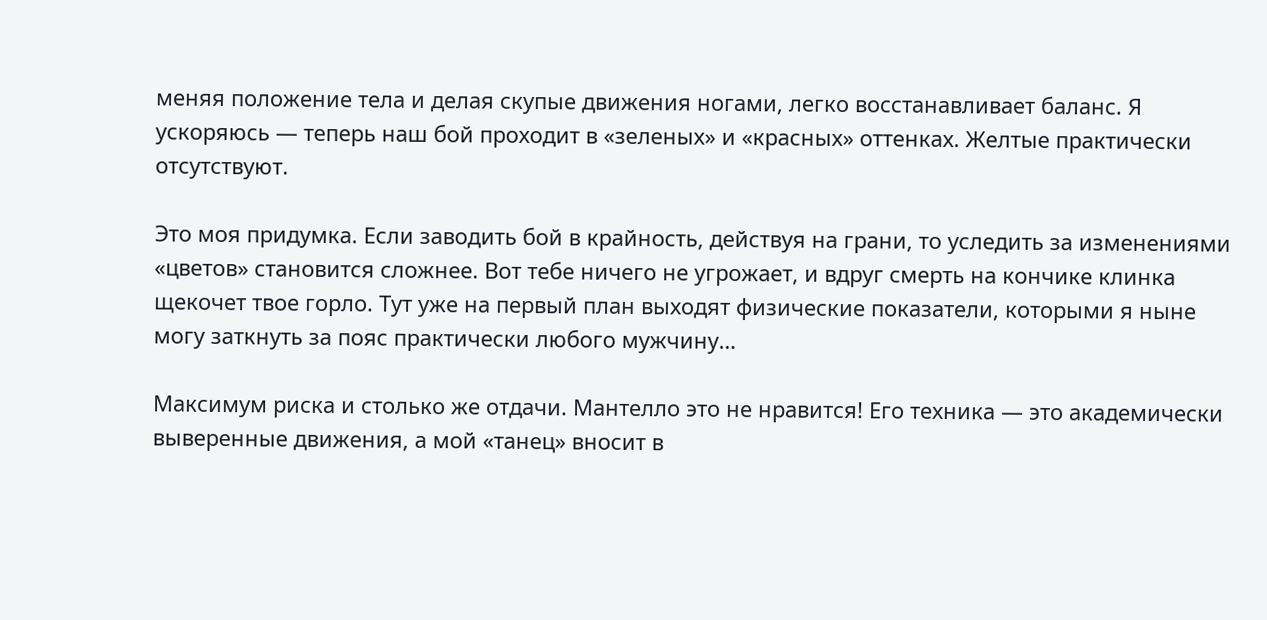меняя положение тела и делая скупые движения ногами, легко восстанавливает баланс. Я ускоряюсь — теперь наш бой проходит в «зеленых» и «красных» оттенках. Желтые практически отсутствуют.

Это моя придумка. Если заводить бой в крайность, действуя на грани, то уследить за изменениями «цветов» становится сложнее. Вот тебе ничего не угрожает, и вдруг смерть на кончике клинка щекочет твое горло. Тут уже на первый план выходят физические показатели, которыми я ныне могу заткнуть за пояс практически любого мужчину…

Максимум риска и столько же отдачи. Мантелло это не нравится! Его техника — это академически выверенные движения, а мой «танец» вносит в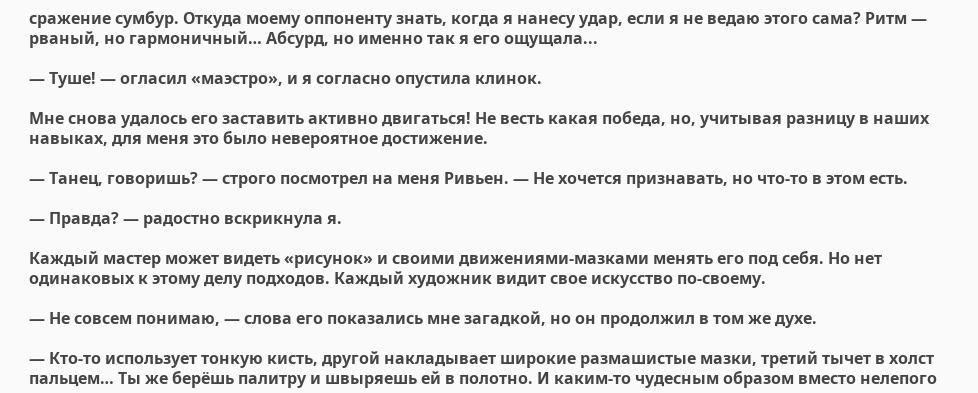сражение сумбур. Откуда моему оппоненту знать, когда я нанесу удар, если я не ведаю этого сама? Ритм — рваный, но гармоничный… Абсурд, но именно так я его ощущала...

— Туше! — огласил «маэстро», и я согласно опустила клинок.

Мне снова удалось его заставить активно двигаться! Не весть какая победа, но, учитывая разницу в наших навыках, для меня это было невероятное достижение.

— Танец, говоришь? — строго посмотрел на меня Ривьен. — Не хочется признавать, но что-то в этом есть.

— Правда? — радостно вскрикнула я.

Каждый мастер может видеть «рисунок» и своими движениями-мазками менять его под себя. Но нет одинаковых к этому делу подходов. Каждый художник видит свое искусство по-своему.

— Не совсем понимаю, — слова его показались мне загадкой, но он продолжил в том же духе.

— Кто-то использует тонкую кисть, другой накладывает широкие размашистые мазки, третий тычет в холст пальцем… Ты же берёшь палитру и швыряешь ей в полотно. И каким-то чудесным образом вместо нелепого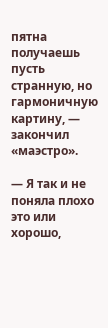пятна получаешь пусть странную, но гармоничную картину, — закончил «маэстро».

— Я так и не поняла плохо это или хорошо,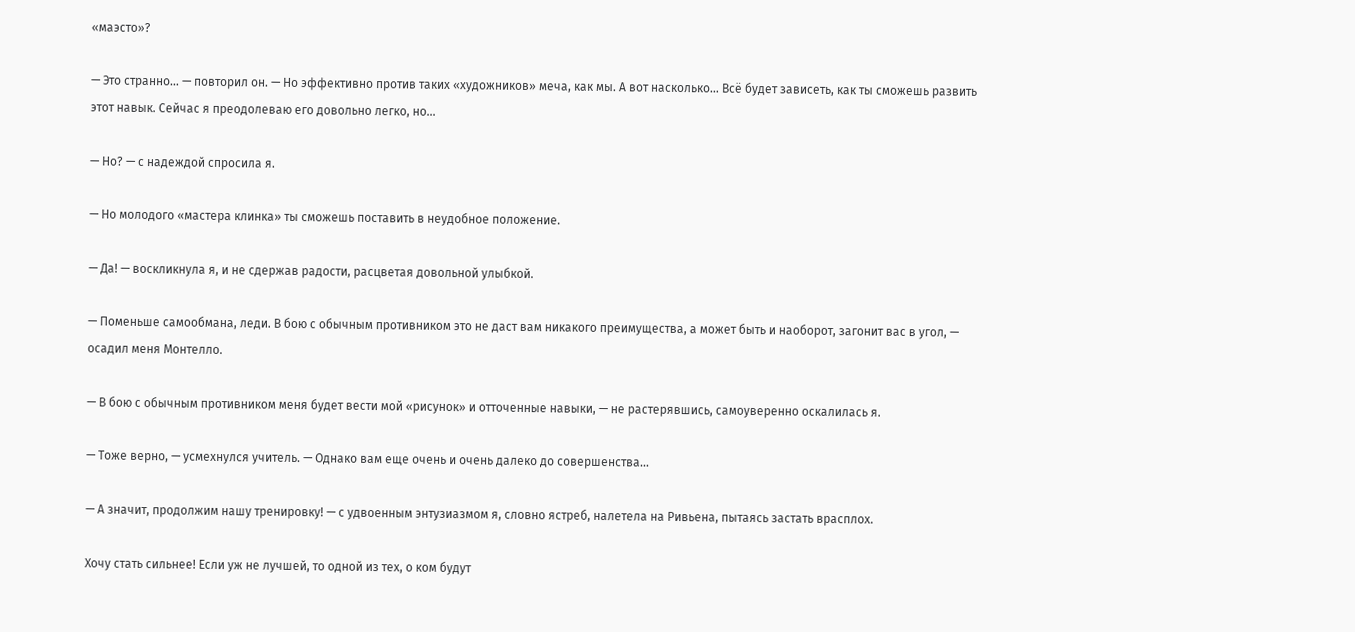«маэсто»?

— Это странно… — повторил он. — Но эффективно против таких «художников» меча, как мы. А вот насколько… Всё будет зависеть, как ты сможешь развить этот навык. Сейчас я преодолеваю его довольно легко, но…

— Но? — с надеждой спросила я.

— Но молодого «мастера клинка» ты сможешь поставить в неудобное положение.

— Да! — воскликнула я, и не сдержав радости, расцветая довольной улыбкой.

— Поменьше самообмана, леди. В бою с обычным противником это не даст вам никакого преимущества, а может быть и наоборот, загонит вас в угол, — осадил меня Монтелло.

— В бою с обычным противником меня будет вести мой «рисунок» и отточенные навыки, — не растерявшись, самоуверенно оскалилась я.

— Тоже верно, — усмехнулся учитель. — Однако вам еще очень и очень далеко до совершенства…

— А значит, продолжим нашу тренировку! — с удвоенным энтузиазмом я, словно ястреб, налетела на Ривьена, пытаясь застать врасплох.

Хочу стать сильнее! Если уж не лучшей, то одной из тех, о ком будут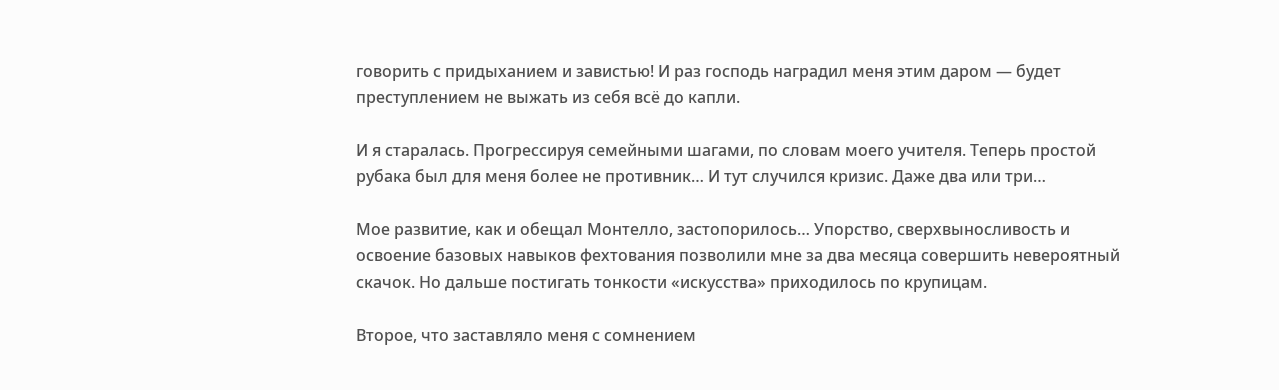говорить с придыханием и завистью! И раз господь наградил меня этим даром — будет преступлением не выжать из себя всё до капли.

И я старалась. Прогрессируя семейными шагами, по словам моего учителя. Теперь простой рубака был для меня более не противник… И тут случился кризис. Даже два или три…

Мое развитие, как и обещал Монтелло, застопорилось… Упорство, сверхвыносливость и освоение базовых навыков фехтования позволили мне за два месяца совершить невероятный скачок. Но дальше постигать тонкости «искусства» приходилось по крупицам.

Второе, что заставляло меня с сомнением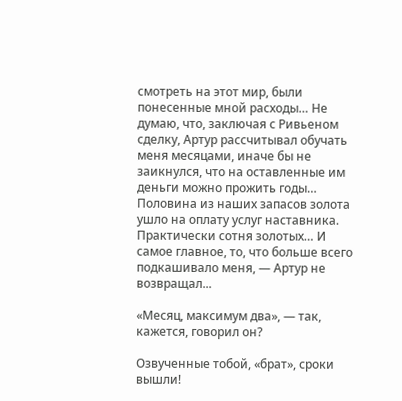смотреть на этот мир, были понесенные мной расходы… Не думаю, что, заключая с Ривьеном сделку, Артур рассчитывал обучать меня месяцами, иначе бы не заикнулся, что на оставленные им деньги можно прожить годы… Половина из наших запасов золота ушло на оплату услуг наставника. Практически сотня золотых… И самое главное, то, что больше всего подкашивало меня, — Артур не возвращал...

«Месяц, максимум два», — так, кажется, говорил он?

Озвученные тобой, «брат», сроки вышли!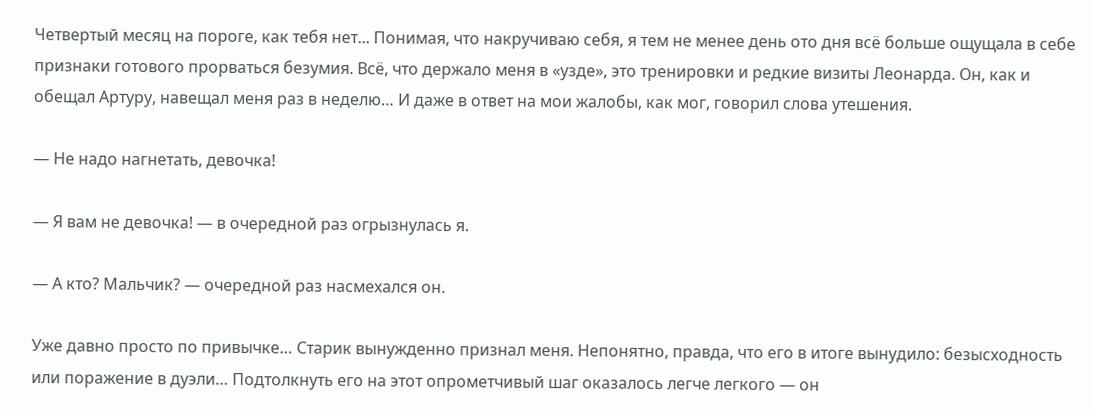Четвертый месяц на пороге, как тебя нет... Понимая, что накручиваю себя, я тем не менее день ото дня всё больше ощущала в себе признаки готового прорваться безумия. Всё, что держало меня в «узде», это тренировки и редкие визиты Леонарда. Он, как и обещал Артуру, навещал меня раз в неделю… И даже в ответ на мои жалобы, как мог, говорил слова утешения.

— Не надо нагнетать, девочка!

— Я вам не девочка! — в очередной раз огрызнулась я.

— А кто? Мальчик? — очередной раз насмехался он.

Уже давно просто по привычке… Старик вынужденно признал меня. Непонятно, правда, что его в итоге вынудило: безысходность или поражение в дуэли… Подтолкнуть его на этот опрометчивый шаг оказалось легче легкого — он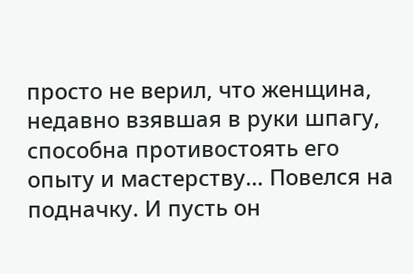просто не верил, что женщина, недавно взявшая в руки шпагу, способна противостоять его опыту и мастерству… Повелся на подначку. И пусть он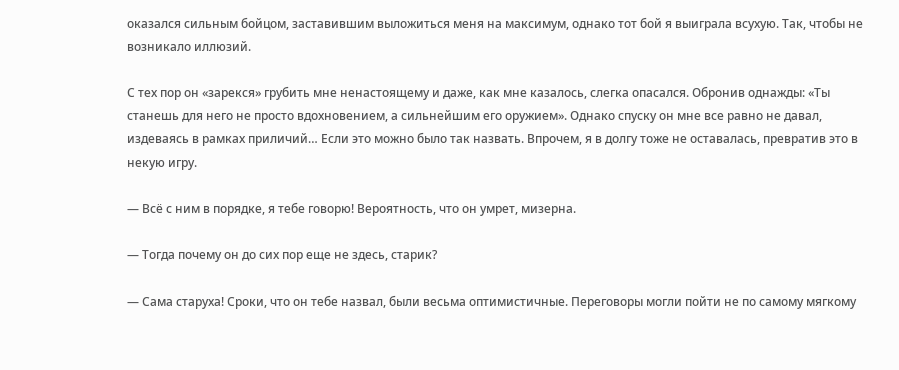оказался сильным бойцом, заставившим выложиться меня на максимум, однако тот бой я выиграла всухую. Так, чтобы не возникало иллюзий.

С тех пор он «зарекся» грубить мне ненастоящему и даже, как мне казалось, слегка опасался. Обронив однажды: «Ты станешь для него не просто вдохновением, а сильнейшим его оружием». Однако спуску он мне все равно не давал, издеваясь в рамках приличий… Если это можно было так назвать. Впрочем, я в долгу тоже не оставалась, превратив это в некую игру.

— Всё с ним в порядке, я тебе говорю! Вероятность, что он умрет, мизерна.

— Тогда почему он до сих пор еще не здесь, старик?

— Сама старуха! Сроки, что он тебе назвал, были весьма оптимистичные. Переговоры могли пойти не по самому мягкому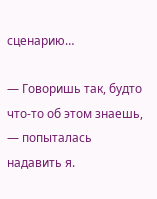сценарию…

— Говоришь так, будто что-то об этом знаешь, — попыталась надавить я.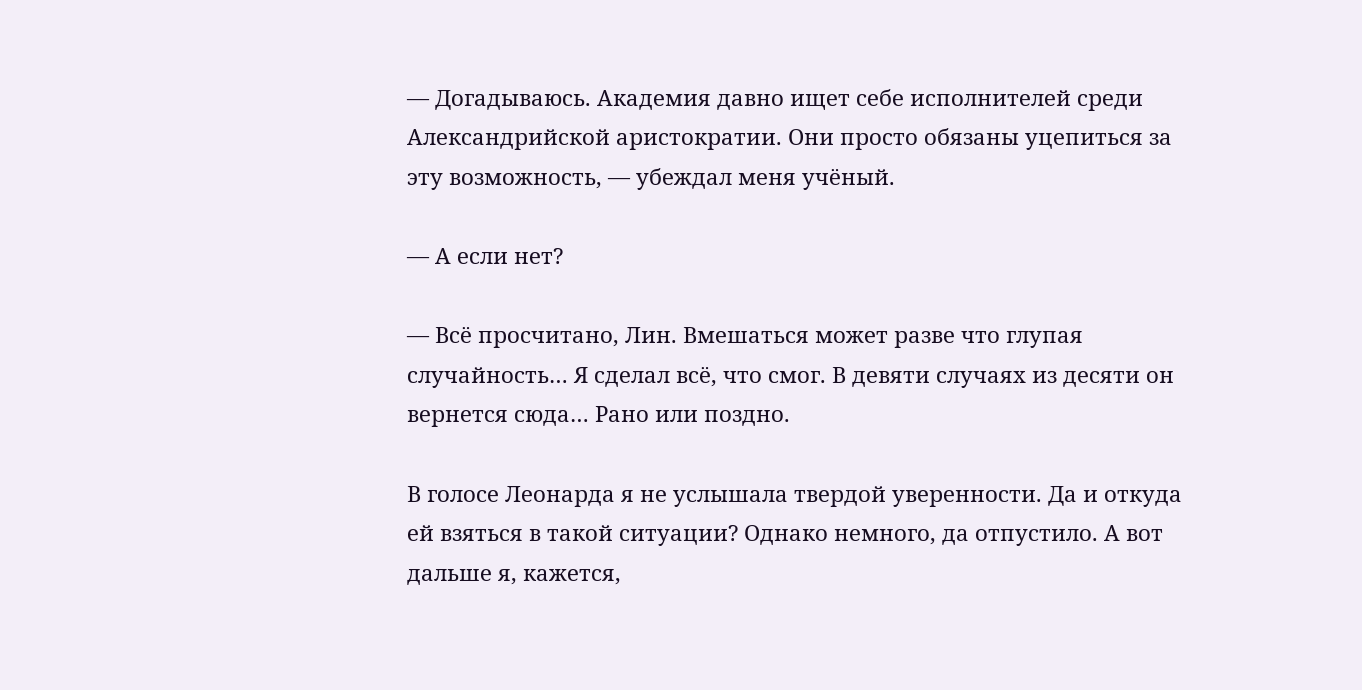— Догадываюсь. Академия давно ищет себе исполнителей среди Александрийской аристократии. Они просто обязаны уцепиться за эту возможность, — убеждал меня учёный.

— А если нет?

— Всё просчитано, Лин. Вмешаться может разве что глупая случайность… Я сделал всё, что смог. В девяти случаях из десяти он вернется сюда… Рано или поздно.

В голосе Леонарда я не услышала твердой уверенности. Да и откуда ей взяться в такой ситуации? Однако немного, да отпустило. А вот дальше я, кажется,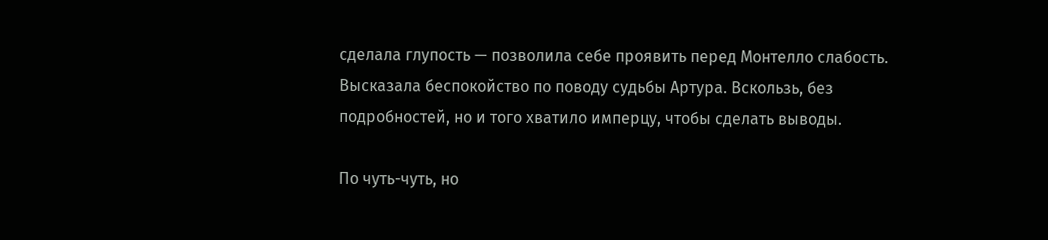сделала глупость — позволила себе проявить перед Монтелло слабость. Высказала беспокойство по поводу судьбы Артура. Вскользь, без подробностей, но и того хватило имперцу, чтобы сделать выводы.

По чуть-чуть, но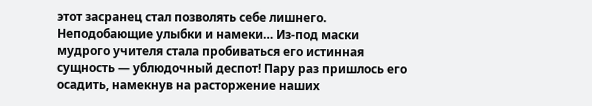этот засранец стал позволять себе лишнего. Неподобающие улыбки и намеки… Из-под маски мудрого учителя стала пробиваться его истинная сущность — ублюдочный деспот! Пару раз пришлось его осадить, намекнув на расторжение наших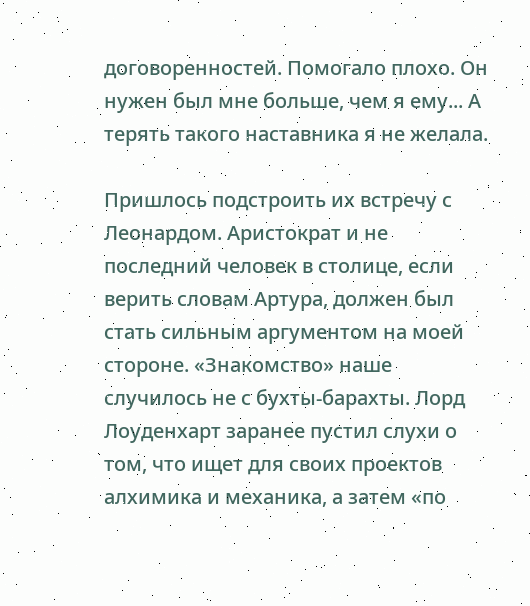договоренностей. Помогало плохо. Он нужен был мне больше, чем я ему... А терять такого наставника я не желала.

Пришлось подстроить их встречу с Леонардом. Аристократ и не последний человек в столице, если верить словам Артура, должен был стать сильным аргументом на моей стороне. «Знакомство» наше случилось не с бухты-барахты. Лорд Лоуденхарт заранее пустил слухи о том, что ищет для своих проектов алхимика и механика, а затем «по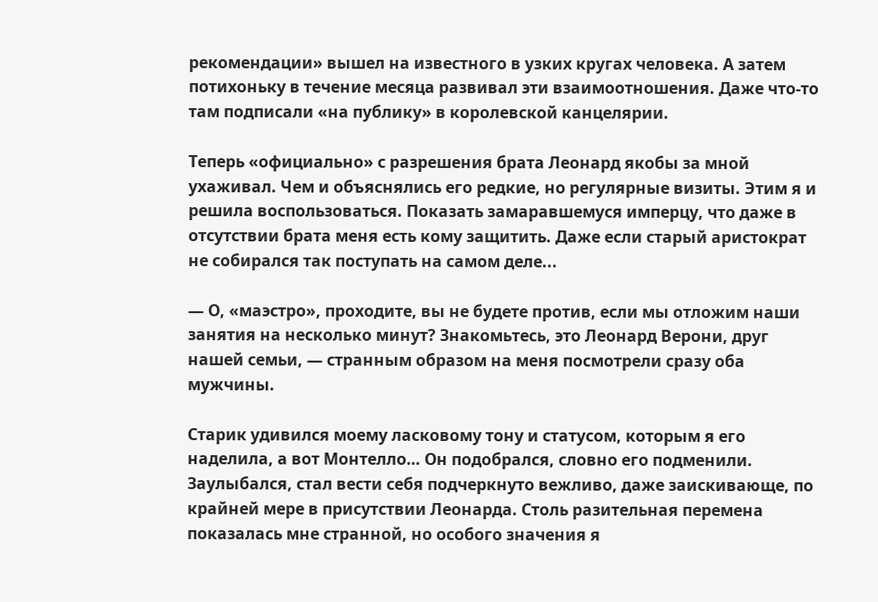рекомендации» вышел на известного в узких кругах человека. А затем потихоньку в течение месяца развивал эти взаимоотношения. Даже что-то там подписали «на публику» в королевской канцелярии.

Теперь «официально» с разрешения брата Леонард якобы за мной ухаживал. Чем и объяснялись его редкие, но регулярные визиты. Этим я и решила воспользоваться. Показать замаравшемуся имперцу, что даже в отсутствии брата меня есть кому защитить. Даже если старый аристократ не собирался так поступать на самом деле...

— О, «маэстро», проходите, вы не будете против, если мы отложим наши занятия на несколько минут? Знакомьтесь, это Леонард Верони, друг нашей семьи, — странным образом на меня посмотрели сразу оба мужчины.

Старик удивился моему ласковому тону и статусом, которым я его наделила, а вот Монтелло… Он подобрался, словно его подменили. Заулыбался, стал вести себя подчеркнуто вежливо, даже заискивающе, по крайней мере в присутствии Леонарда. Столь разительная перемена показалась мне странной, но особого значения я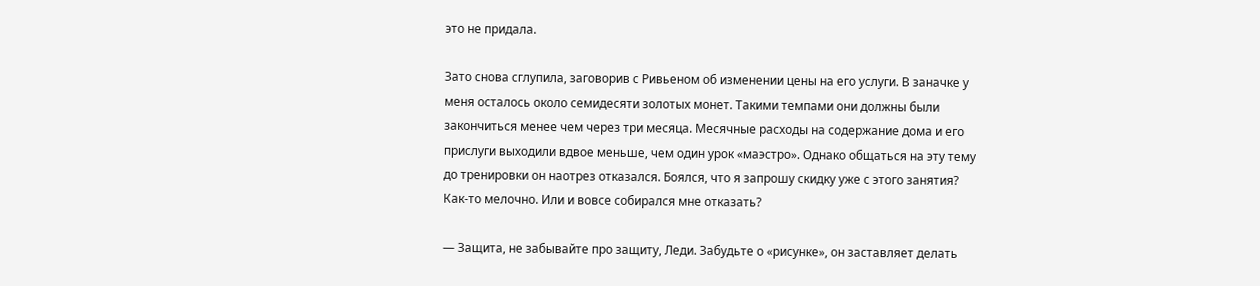это не придала.

Зато снова сглупила, заговорив с Ривьеном об изменении цены на его услуги. В заначке у меня осталось около семидесяти золотых монет. Такими темпами они должны были закончиться менее чем через три месяца. Месячные расходы на содержание дома и его прислуги выходили вдвое меньше, чем один урок «маэстро». Однако общаться на эту тему до тренировки он наотрез отказался. Боялся, что я запрошу скидку уже с этого занятия? Как-то мелочно. Или и вовсе собирался мне отказать?

— Защита, не забывайте про защиту, Леди. Забудьте о «рисунке», он заставляет делать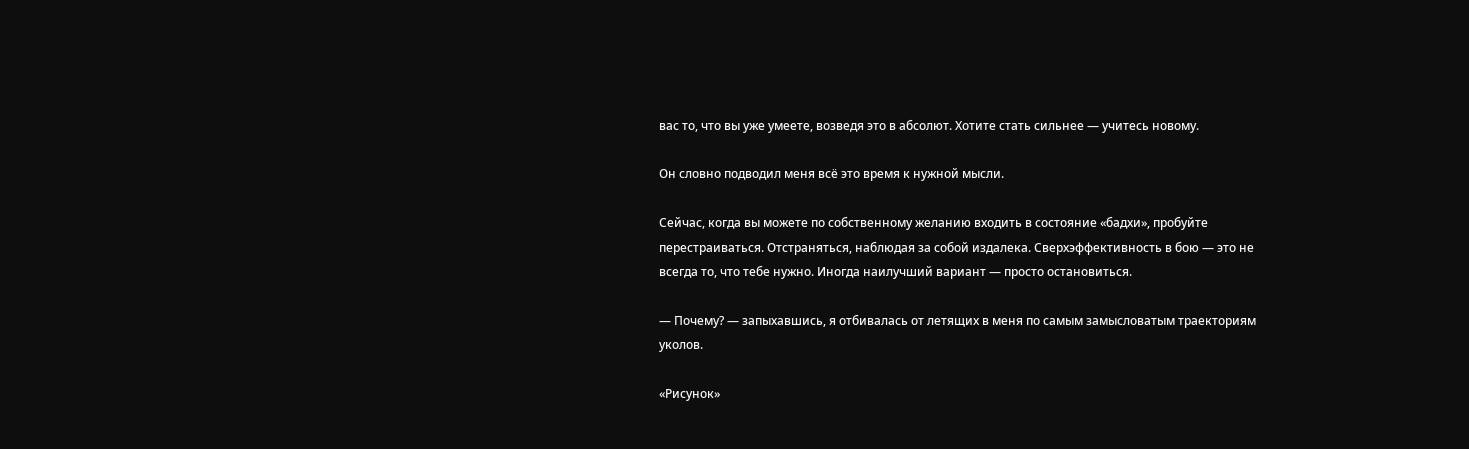вас то, что вы уже умеете, возведя это в абсолют. Хотите стать сильнее — учитесь новому.

Он словно подводил меня всё это время к нужной мысли.

Сейчас, когда вы можете по собственному желанию входить в состояние «бадхи», пробуйте перестраиваться. Отстраняться, наблюдая за собой издалека. Сверхэффективность в бою — это не всегда то, что тебе нужно. Иногда наилучший вариант — просто остановиться.

— Почему? — запыхавшись, я отбивалась от летящих в меня по самым замысловатым траекториям уколов.

«Рисунок»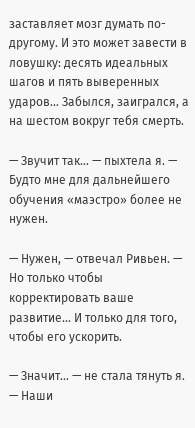заставляет мозг думать по-другому. И это может завести в ловушку: десять идеальных шагов и пять выверенных ударов… Забылся, заигрался, а на шестом вокруг тебя смерть.

— Звучит так… — пыхтела я. — Будто мне для дальнейшего обучения «маэстро» более не нужен.

— Нужен, — отвечал Ривьен. — Но только чтобы корректировать ваше развитие… И только для того, чтобы его ускорить.

— Значит… — не стала тянуть я. — Наши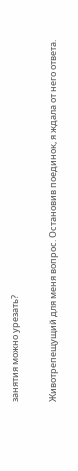занятия можно урезать?

Животрепещущий для меня вопрос. Остановив поединок, я ждала от него ответа.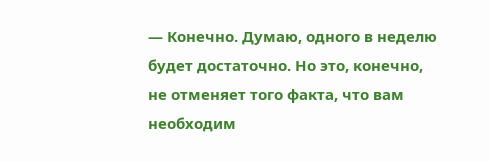— Конечно. Думаю, одного в неделю будет достаточно. Но это, конечно, не отменяет того факта, что вам необходим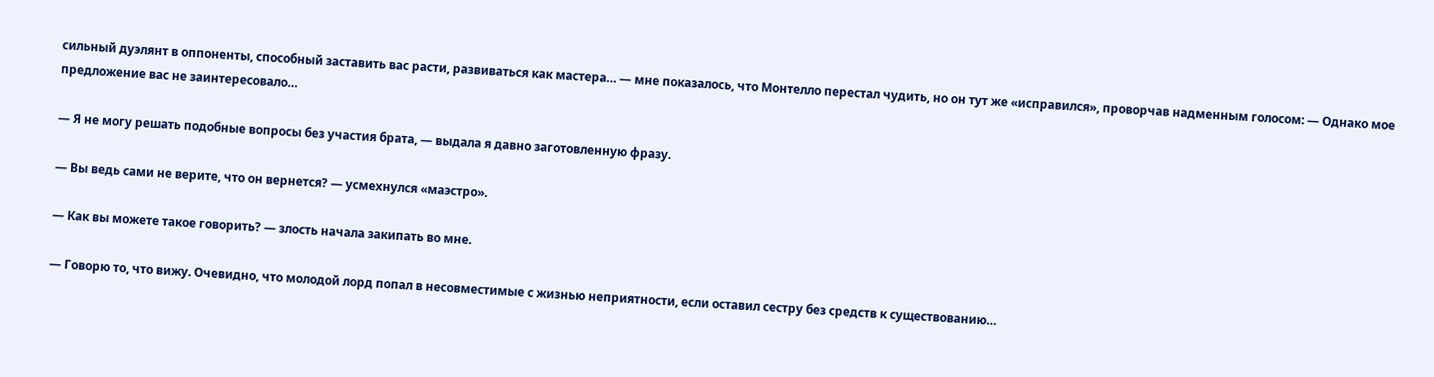сильный дуэлянт в оппоненты, способный заставить вас расти, развиваться как мастера… — мне показалось, что Монтелло перестал чудить, но он тут же «исправился», проворчав надменным голосом: — Однако мое предложение вас не заинтересовало…

— Я не могу решать подобные вопросы без участия брата, — выдала я давно заготовленную фразу.

— Вы ведь сами не верите, что он вернется? — усмехнулся «маэстро».

— Как вы можете такое говорить? — злость начала закипать во мне.

— Говорю то, что вижу. Очевидно, что молодой лорд попал в несовместимые с жизнью неприятности, если оставил сестру без средств к существованию…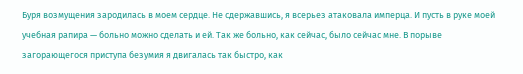Буря возмущения зародилась в моем сердце. Не сдержавшись, я всерьез атаковала имперца. И пусть в руке моей учебная рапира — больно можно сделать и ей. Так же больно, как сейчас, было сейчас мне. В порыве загорающегося приступа безумия я двигалась так быстро, как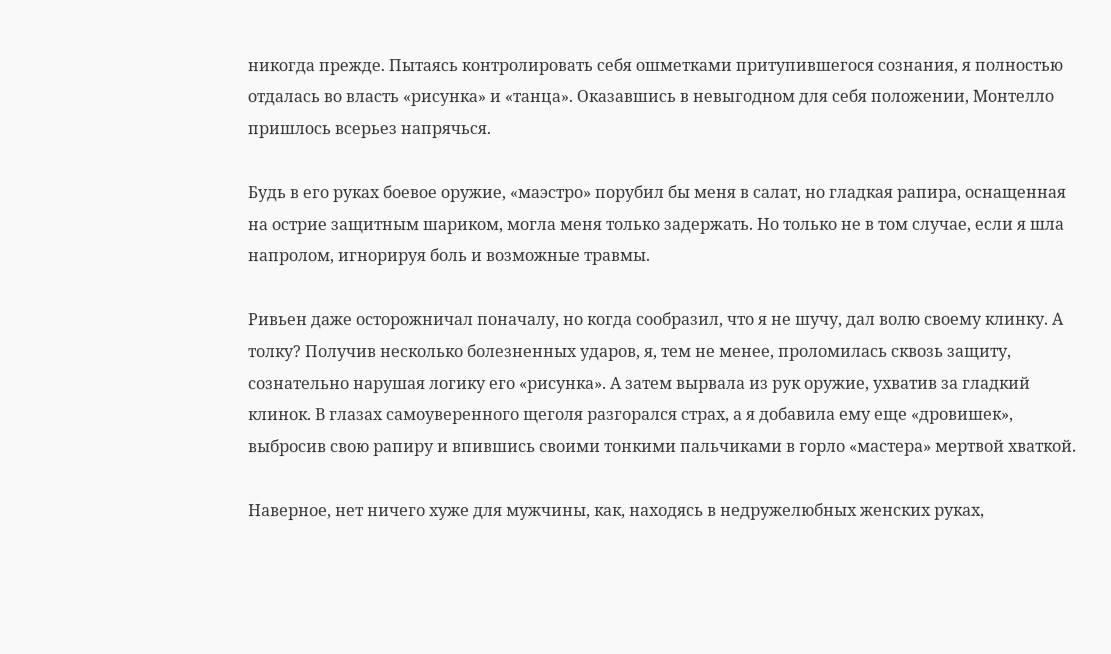никогда прежде. Пытаясь контролировать себя ошметками притупившегося сознания, я полностью отдалась во власть «рисунка» и «танца». Оказавшись в невыгодном для себя положении, Монтелло пришлось всерьез напрячься.

Будь в его руках боевое оружие, «маэстро» порубил бы меня в салат, но гладкая рапира, оснащенная на острие защитным шариком, могла меня только задержать. Но только не в том случае, если я шла напролом, игнорируя боль и возможные травмы.

Ривьен даже осторожничал поначалу, но когда сообразил, что я не шучу, дал волю своему клинку. А толку? Получив несколько болезненных ударов, я, тем не менее, проломилась сквозь защиту, сознательно нарушая логику его «рисунка». А затем вырвала из рук оружие, ухватив за гладкий клинок. В глазах самоуверенного щеголя разгорался страх, а я добавила ему еще «дровишек», выбросив свою рапиру и впившись своими тонкими пальчиками в горло «мастера» мертвой хваткой.

Наверное, нет ничего хуже для мужчины, как, находясь в недружелюбных женских руках,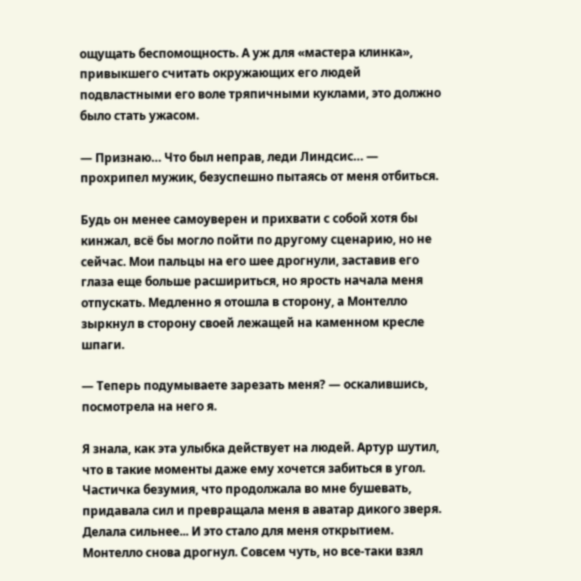ощущать беспомощность. А уж для «мастера клинка», привыкшего считать окружающих его людей подвластными его воле тряпичными куклами, это должно было стать ужасом.

— Признаю… Что был неправ, леди Линдсис… — прохрипел мужик, безуспешно пытаясь от меня отбиться.

Будь он менее самоуверен и прихвати с собой хотя бы кинжал, всё бы могло пойти по другому сценарию, но не сейчас. Мои пальцы на его шее дрогнули, заставив его глаза еще больше расшириться, но ярость начала меня отпускать. Медленно я отошла в сторону, а Монтелло зыркнул в сторону своей лежащей на каменном кресле шпаги.

— Теперь подумываете зарезать меня? — оскалившись, посмотрела на него я.

Я знала, как эта улыбка действует на людей. Артур шутил, что в такие моменты даже ему хочется забиться в угол. Частичка безумия, что продолжала во мне бушевать, придавала сил и превращала меня в аватар дикого зверя. Делала сильнее... И это стало для меня открытием. Монтелло снова дрогнул. Совсем чуть, но все-таки взял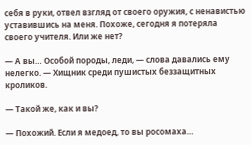себя в руки, отвел взгляд от своего оружия, с ненавистью уставившись на меня. Похоже, сегодня я потеряла своего учителя. Или же нет?

— А вы… Особой породы, леди, — слова давались ему нелегко. — Хищник среди пушистых беззащитных кроликов.

— Такой же, как и вы?

— Похожий. Если я медоед, то вы росомаха…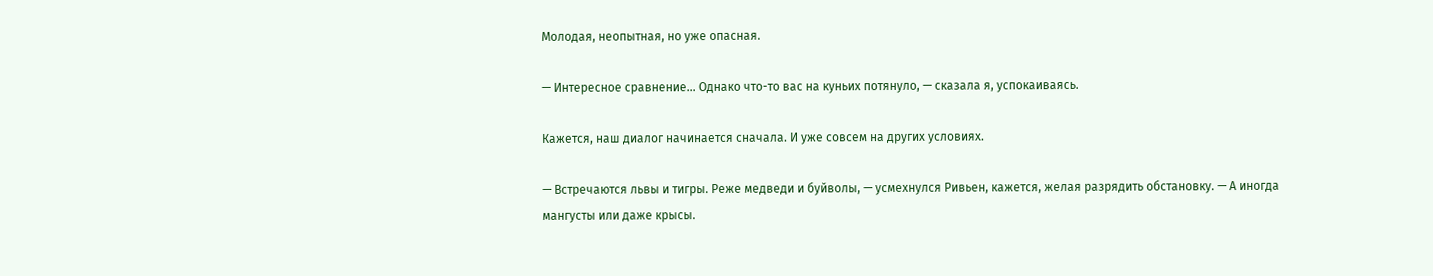Молодая, неопытная, но уже опасная.

— Интересное сравнение… Однако что-то вас на куньих потянуло, — сказала я, успокаиваясь.

Кажется, наш диалог начинается сначала. И уже совсем на других условиях.

— Встречаются львы и тигры. Реже медведи и буйволы, — усмехнулся Ривьен, кажется, желая разрядить обстановку. — А иногда мангусты или даже крысы.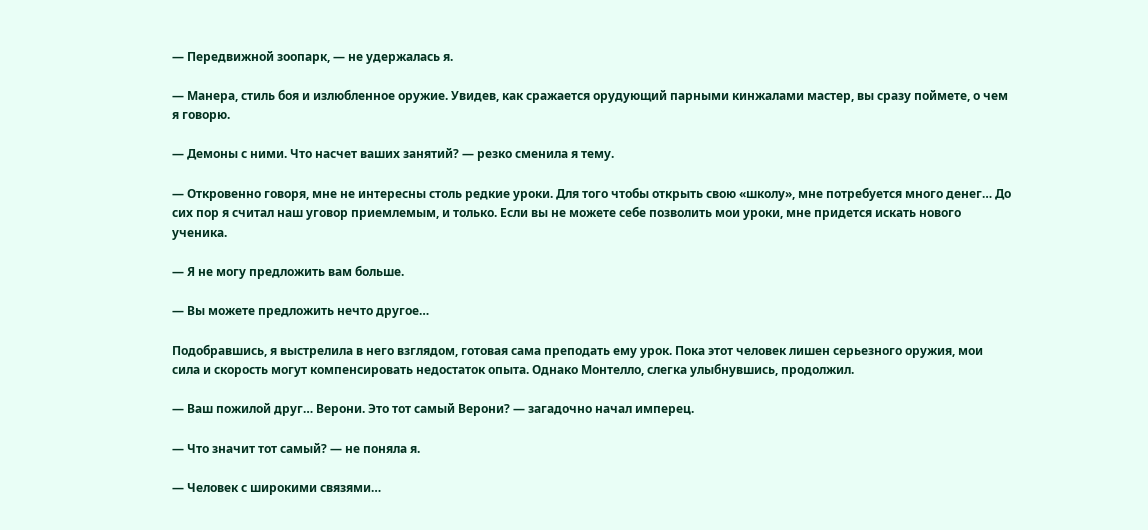— Передвижной зоопарк, — не удержалась я.

— Манера, стиль боя и излюбленное оружие. Увидев, как сражается орудующий парными кинжалами мастер, вы сразу поймете, о чем я говорю.

— Демоны с ними. Что насчет ваших занятий? — резко сменила я тему.

— Откровенно говоря, мне не интересны столь редкие уроки. Для того чтобы открыть свою «школу», мне потребуется много денег… До сих пор я считал наш уговор приемлемым, и только. Если вы не можете себе позволить мои уроки, мне придется искать нового ученика.

— Я не могу предложить вам больше.

— Вы можете предложить нечто другое…

Подобравшись, я выстрелила в него взглядом, готовая сама преподать ему урок. Пока этот человек лишен серьезного оружия, мои сила и скорость могут компенсировать недостаток опыта. Однако Монтелло, слегка улыбнувшись, продолжил.

— Ваш пожилой друг… Верони. Это тот самый Верони? — загадочно начал имперец.

— Что значит тот самый? — не поняла я.

— Человек с широкими связями…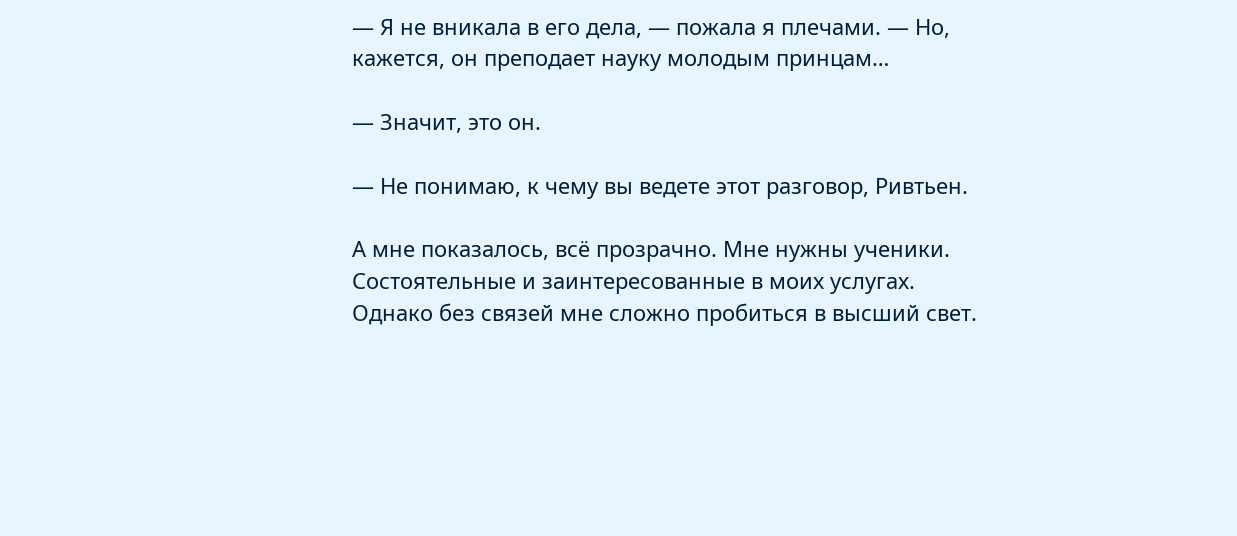— Я не вникала в его дела, — пожала я плечами. — Но, кажется, он преподает науку молодым принцам…

— Значит, это он.

— Не понимаю, к чему вы ведете этот разговор, Ривтьен.

А мне показалось, всё прозрачно. Мне нужны ученики. Состоятельные и заинтересованные в моих услугах. Однако без связей мне сложно пробиться в высший свет.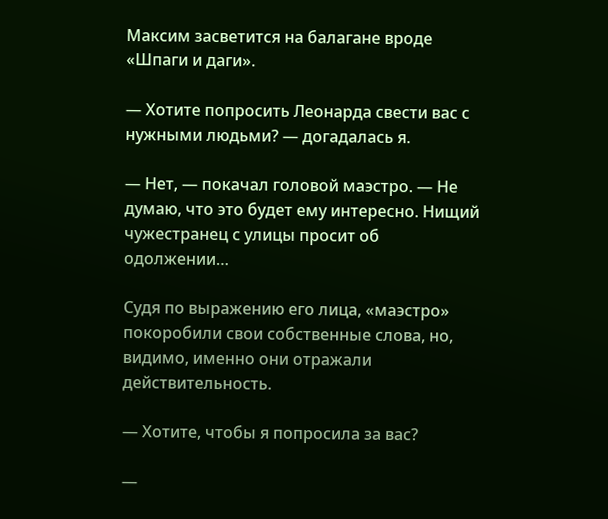Максим засветится на балагане вроде «Шпаги и даги».

— Хотите попросить Леонарда свести вас с нужными людьми? — догадалась я.

— Нет, — покачал головой маэстро. — Не думаю, что это будет ему интересно. Нищий чужестранец с улицы просит об одолжении…

Судя по выражению его лица, «маэстро» покоробили свои собственные слова, но, видимо, именно они отражали действительность.

— Хотите, чтобы я попросила за вас?

—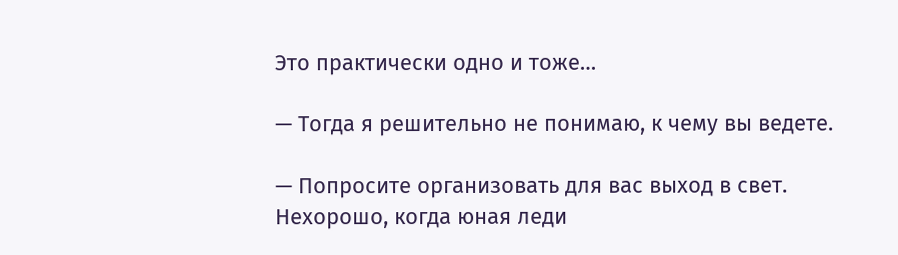Это практически одно и тоже…

— Тогда я решительно не понимаю, к чему вы ведете.

— Попросите организовать для вас выход в свет. Нехорошо, когда юная леди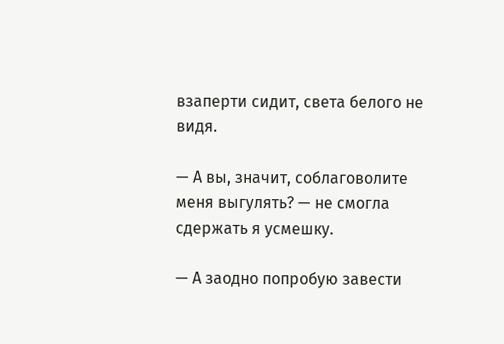взаперти сидит, света белого не видя.

— А вы, значит, соблаговолите меня выгулять? — не смогла сдержать я усмешку.

— А заодно попробую завести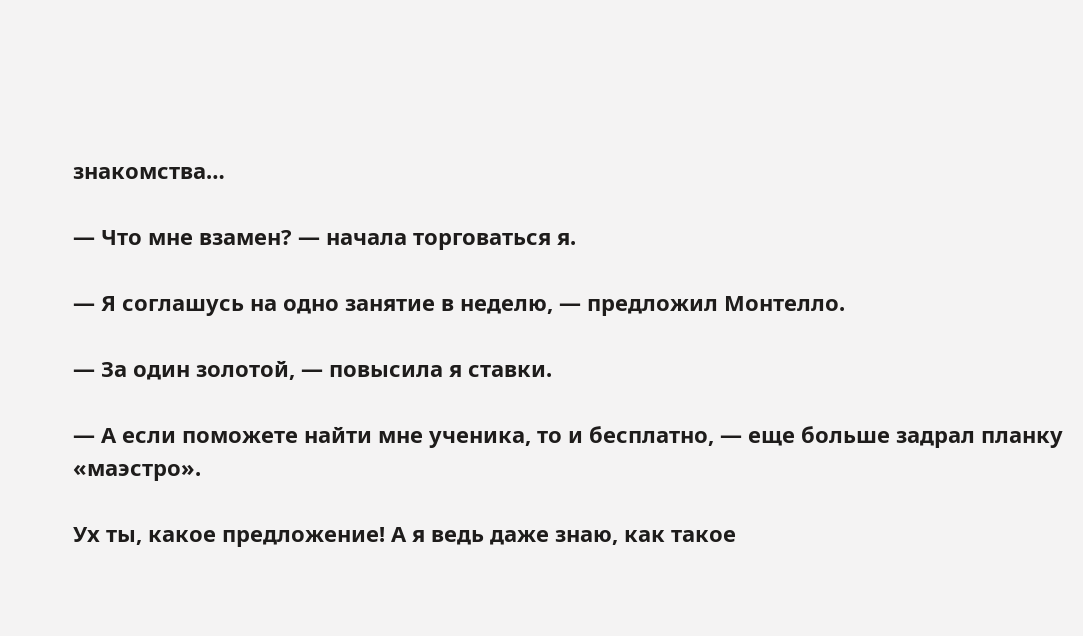знакомства…

— Что мне взамен? — начала торговаться я.

— Я соглашусь на одно занятие в неделю, — предложил Монтелло.

— За один золотой, — повысила я ставки.

— А если поможете найти мне ученика, то и бесплатно, — еще больше задрал планку «маэстро».

Ух ты, какое предложение! А я ведь даже знаю, как такое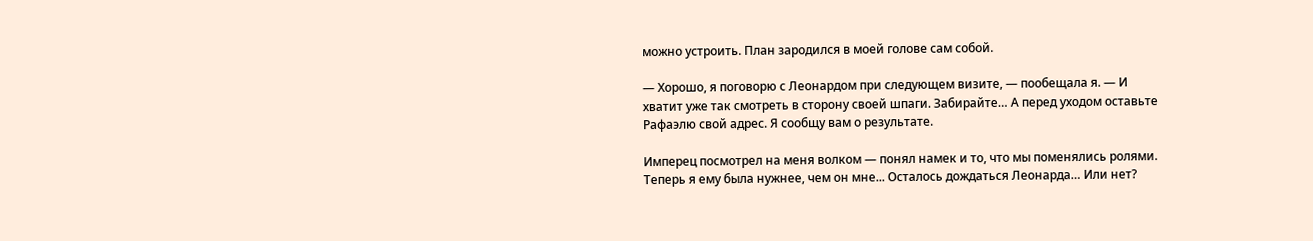можно устроить. План зародился в моей голове сам собой.

— Хорошо, я поговорю с Леонардом при следующем визите, — пообещала я. — И хватит уже так смотреть в сторону своей шпаги. Забирайте… А перед уходом оставьте Рафаэлю свой адрес. Я сообщу вам о результате.

Имперец посмотрел на меня волком — понял намек и то, что мы поменялись ролями. Теперь я ему была нужнее, чем он мне... Осталось дождаться Леонарда… Или нет?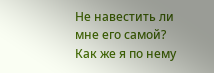Не навестить ли мне его самой? Как же я по нему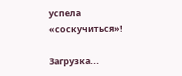успела «соскучиться»!

Загрузка...